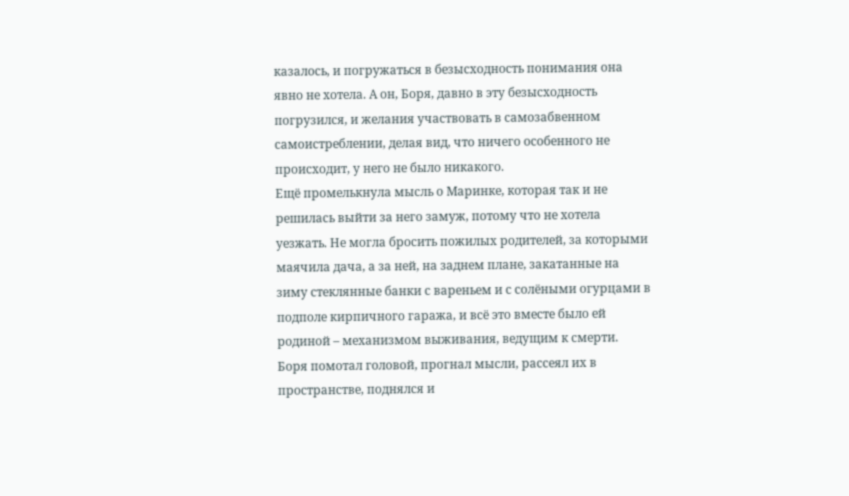казалось, и погружаться в безысходность понимания она явно не хотела. А он, Боря, давно в эту безысходность погрузился, и желания участвовать в самозабвенном самоистреблении, делая вид, что ничего особенного не происходит, у него не было никакого.
Ещё промелькнула мысль о Маринке, которая так и не решилась выйти за него замуж, потому что не хотела уезжать. Не могла бросить пожилых родителей, за которыми маячила дача, а за ней, на заднем плане, закатанные на зиму стеклянные банки с вареньем и с солёными огурцами в подполе кирпичного гаража, и всё это вместе было ей родиной – механизмом выживания, ведущим к смерти.
Боря помотал головой, прогнал мысли, рассеял их в пространстве, поднялся и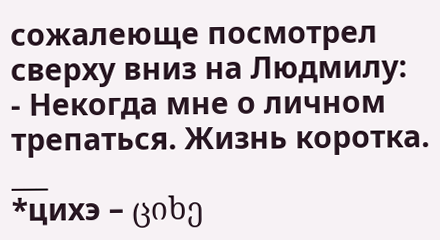сожалеюще посмотрел сверху вниз на Людмилу:
- Некогда мне о личном трепаться. Жизнь коротка.
___
*цихэ – ციხე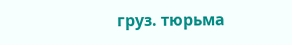груз. тюрьма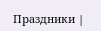Праздники |